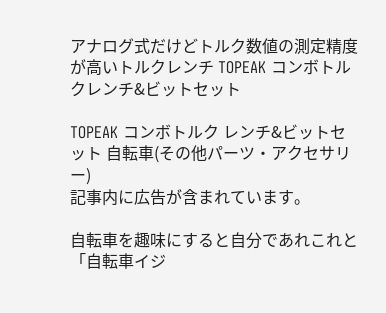アナログ式だけどトルク数値の測定精度が高いトルクレンチ TOPEAK コンボトルクレンチ&ビットセット

TOPEAK コンボトルク レンチ&ビットセット 自転車(その他パーツ・アクセサリー)
記事内に広告が含まれています。

自転車を趣味にすると自分であれこれと「自転車イジ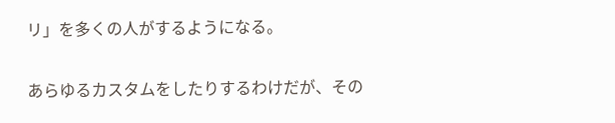リ」を多くの人がするようになる。

あらゆるカスタムをしたりするわけだが、その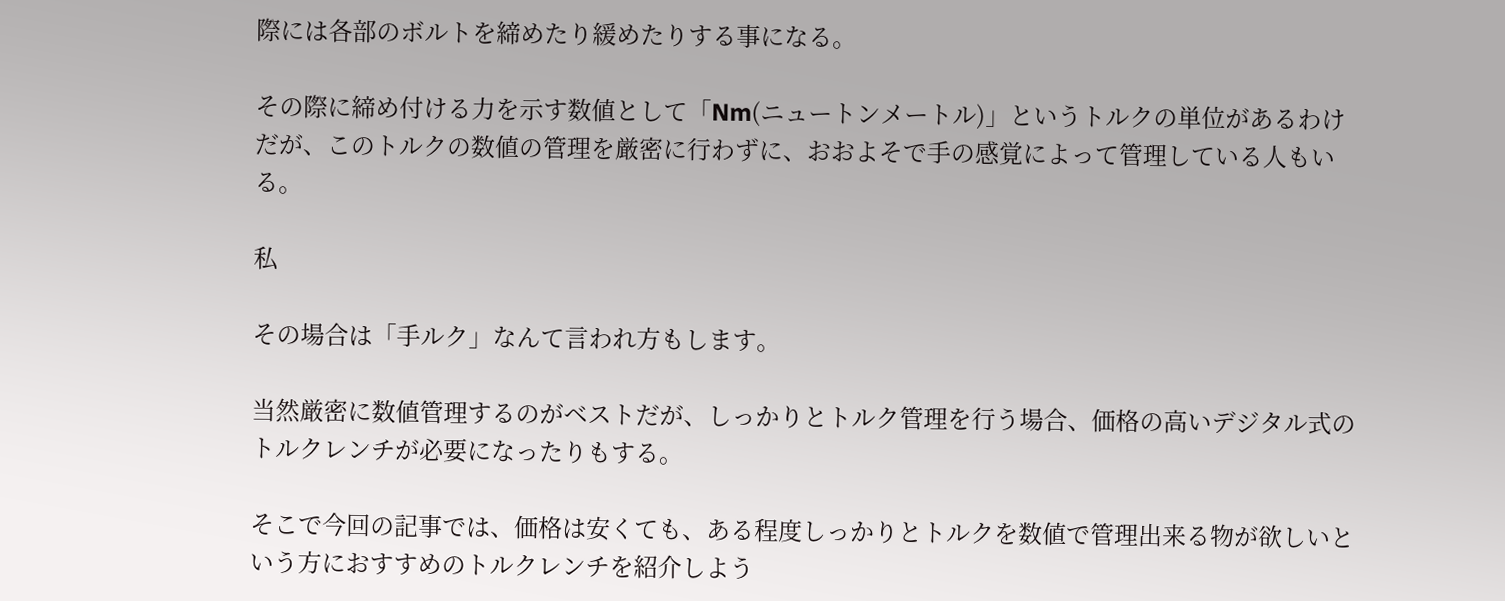際には各部のボルトを締めたり緩めたりする事になる。

その際に締め付ける力を示す数値として「Nm(ニュートンメートル)」というトルクの単位があるわけだが、このトルクの数値の管理を厳密に行わずに、おおよそで手の感覚によって管理している人もいる。

私

その場合は「手ルク」なんて言われ方もします。

当然厳密に数値管理するのがベストだが、しっかりとトルク管理を行う場合、価格の高いデジタル式のトルクレンチが必要になったりもする。

そこで今回の記事では、価格は安くても、ある程度しっかりとトルクを数値で管理出来る物が欲しいという方におすすめのトルクレンチを紹介しよう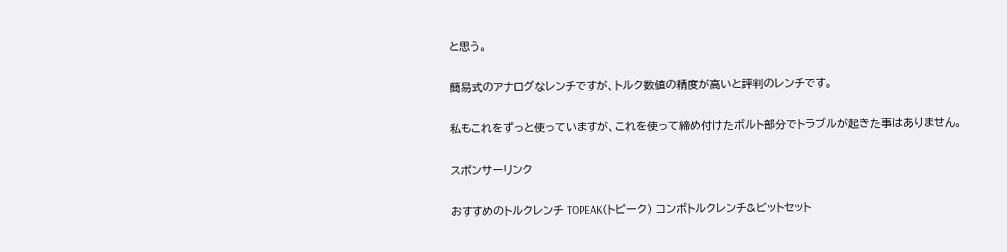と思う。

簡易式のアナログなレンチですが、トルク数値の精度が高いと評判のレンチです。

私もこれをずっと使っていますが、これを使って締め付けたボルト部分でトラブルが起きた事はありません。

スポンサーリンク

おすすめのトルクレンチ TOPEAK(トピーク) コンボトルクレンチ&ビットセット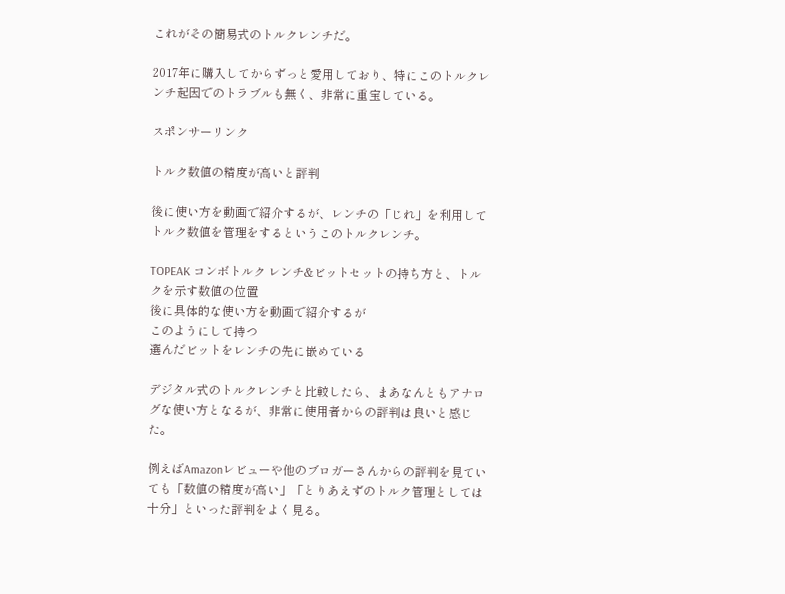これがその簡易式のトルクレンチだ。

2017年に購入してからずっと愛用しており、特にこのトルクレンチ起因でのトラブルも無く、非常に重宝している。

スポンサーリンク

トルク数値の精度が高いと評判

後に使い方を動画で紹介するが、レンチの「じれ」を利用してトルク数値を管理をするというこのトルクレンチ。

TOPEAK コンボトルク レンチ&ビットセットの持ち方と、トルクを示す数値の位置
後に具体的な使い方を動画で紹介するが
このようにして持つ
選んだビットをレンチの先に嵌めている

デジタル式のトルクレンチと比較したら、まあなんともアナログな使い方となるが、非常に使用者からの評判は良いと感じた。

例えばAmazonレビューや他のブロガーさんからの評判を見ていても「数値の精度が高い」「とりあえずのトルク管理としては十分」といった評判をよく見る。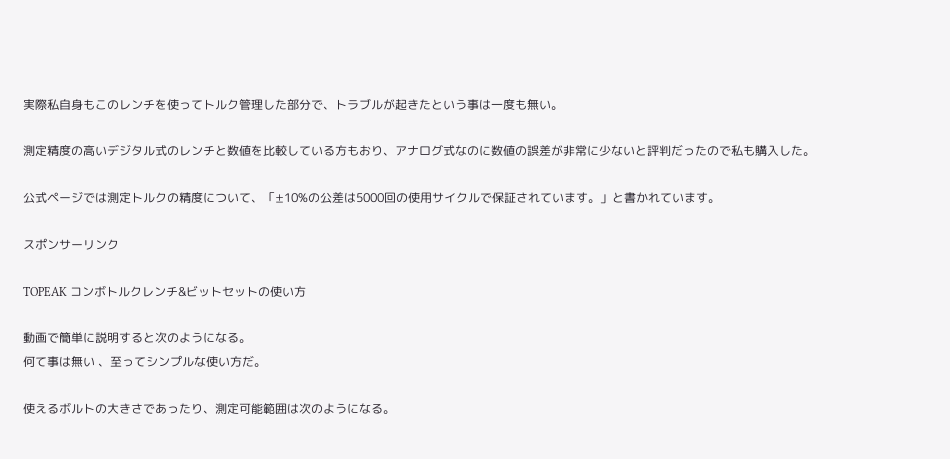実際私自身もこのレンチを使ってトルク管理した部分で、トラブルが起きたという事は一度も無い。

測定精度の高いデジタル式のレンチと数値を比較している方もおり、アナログ式なのに数値の誤差が非常に少ないと評判だったので私も購入した。

公式ページでは測定トルクの精度について、「±10%の公差は5000回の使用サイクルで保証されています。」と書かれています。

スポンサーリンク

TOPEAK コンボトルクレンチ&ビットセットの使い方

動画で簡単に説明すると次のようになる。
何て事は無い 、至ってシンプルな使い方だ。

使えるボルトの大きさであったり、測定可能範囲は次のようになる。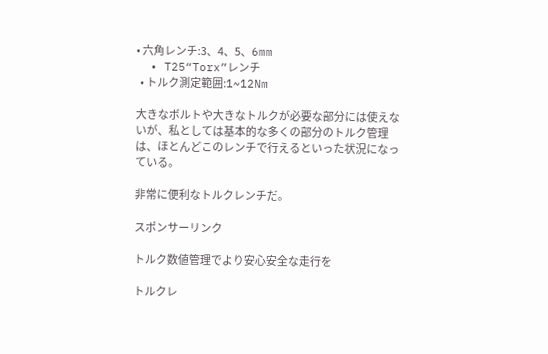• 六角レンチ:3、4、5、6mm
  • T25“Torx”レンチ
  • トルク測定範囲:1~12Nm

大きなボルトや大きなトルクが必要な部分には使えないが、私としては基本的な多くの部分のトルク管理は、ほとんどこのレンチで行えるといった状況になっている。

非常に便利なトルクレンチだ。

スポンサーリンク

トルク数値管理でより安心安全な走行を

トルクレ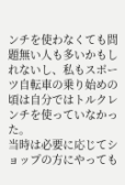ンチを使わなくても問題無い人も多いかもしれないし、私もスポーツ自転車の乗り始めの頃は自分ではトルクレンチを使っていなかった。
当時は必要に応じてショップの方にやっても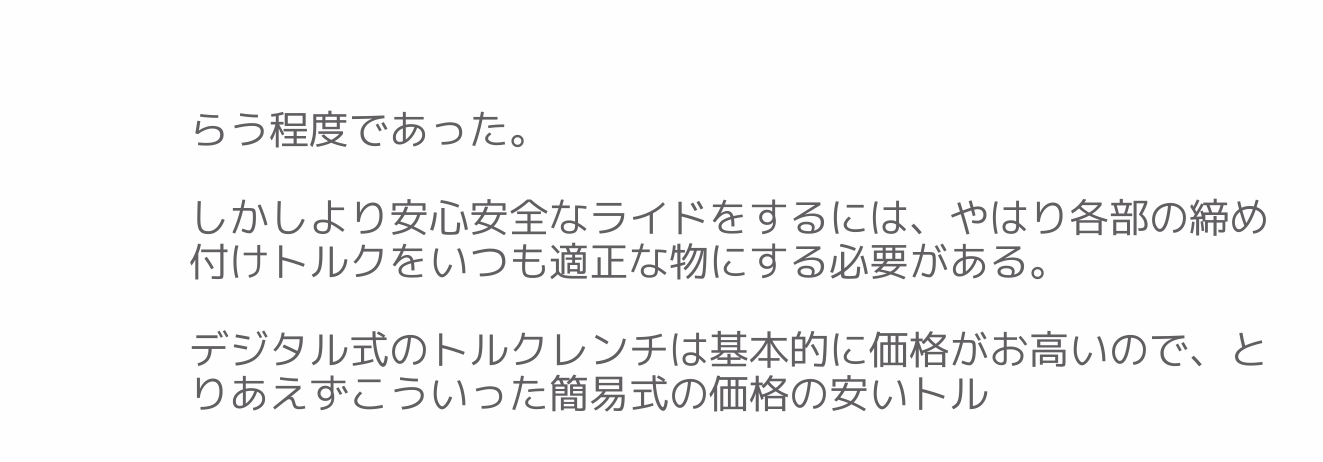らう程度であった。

しかしより安心安全なライドをするには、やはり各部の締め付けトルクをいつも適正な物にする必要がある。

デジタル式のトルクレンチは基本的に価格がお高いので、とりあえずこういった簡易式の価格の安いトル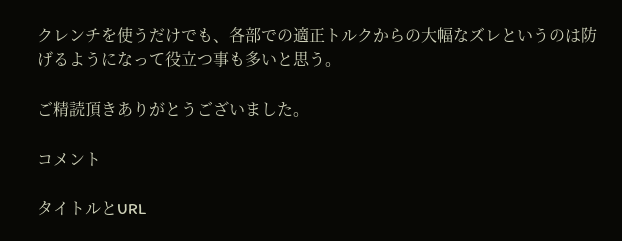クレンチを使うだけでも、各部での適正トルクからの大幅なズレというのは防げるようになって役立つ事も多いと思う。

ご精読頂きありがとうございました。

コメント

タイトルとURL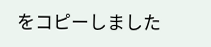をコピーしました